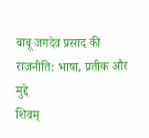बाबू जगदेव प्रसाद की राजनीति: भाषा, प्रतीक और मुद्दे
शिवम्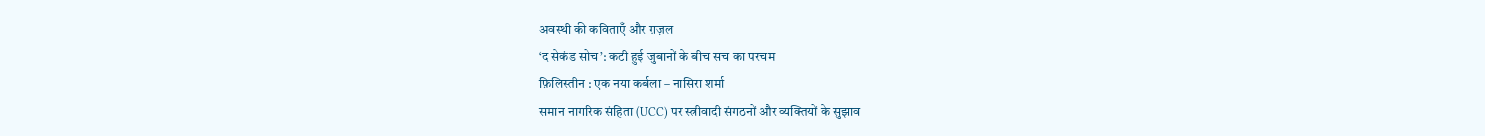अवस्थी की कविताएँ और ग़ज़ल
‘द सेकंड सोच’: कटी हुई जुबानों के बीच सच का परचम
फ़िलिस्तीन : एक नया कर्बला – नासिरा शर्मा
समान नागरिक संहिता (UCC) पर स्त्रीवादी संगठनों और व्यक्तियों के सुझाव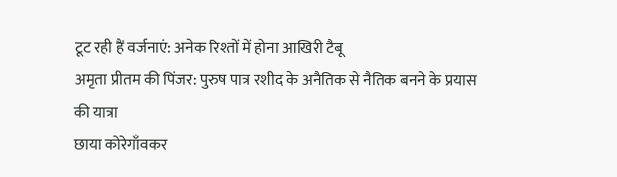टूट रही हैं वर्जनाएं: अनेक रिश्तों में होना आखिरी टैबू
अमृता प्रीतम की पिंजर: पुरुष पात्र रशीद के अनैतिक से नैतिक बनने के प्रयास की यात्रा
छाया कोरेगाँवकर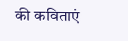की कविताएं